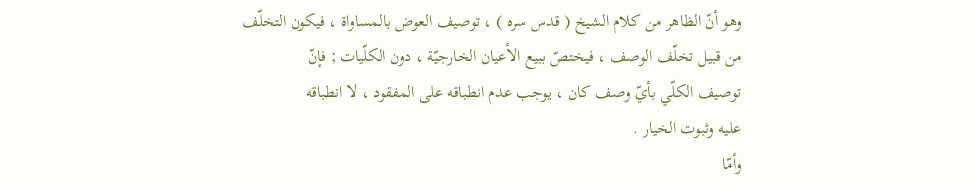وهو أنّ الظاهر من كلام الشيخ ( قدس سره ) ، توصيف العوض بالمساواة ، فيكون التخلّف
من قبيل تخلّف الوصف ، فيختصّ ببيع الأعيان الخارجيّة ، دون الكلّيات ; فإنّ
توصيف الكلّي بأيّ وصف كان ، يوجب عدم انطباقه على المفقود ، لا انطباقه
عليه وثبوت الخيار .
وأمّا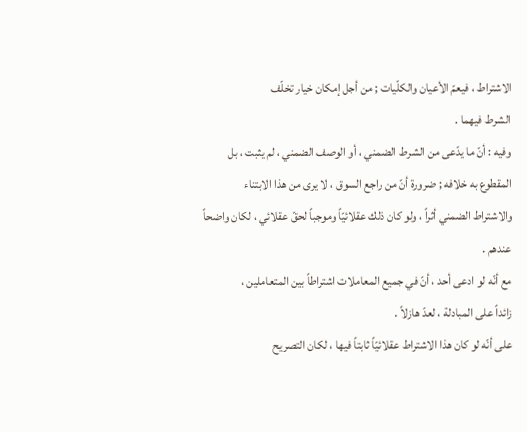الاشتراط ، فيعمّ الأعيان والكلّيات ; من أجل إمكان خيار تخلّف
الشرط فيهما .
وفيه : أنّ ما يدّعى من الشرط الضمني ، أو الوصف الضمني ، لم يثبت ، بل
المقطوع به خلافه ; ضرورة أنّ من راجع السوق ، لا يرى من هذا الابتناء
والاشتراط الضمني أثراً ، ولو كان ذلك عقلائيّاً وموجباً لحقّ عقلائي ، لكان واضحاً
عندهم .
مع أنّه لو ادعى أحد ، أنّ في جميع المعاملات اشتراطاً بين المتعاملين ،
زائداً على المبادلة ، لعدّ هازلاً .
على أنّه لو كان هذا الاشتراط عقلائيّاً ثابتاً فيها ، لكان التصريح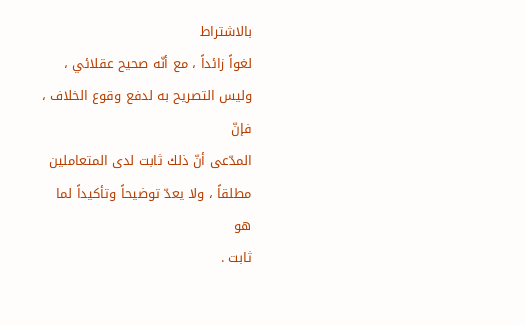بالاشتراط
لغواً زائداً ، مع أنّه صحيح عقلائي ، وليس التصريح به لدفع وقوع الخلاف ، فإنّ
المدّعى أنّ ذلك ثابت لدى المتعاملين مطلقاً ، ولا يعدّ توضيحاً وتأكيداً لما هو
ثابت .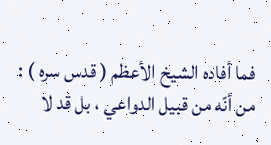فما أفاده الشيخ الأعظم ( قدس سره ) : من أنّه من قبيل الدواعي ، بل قد لا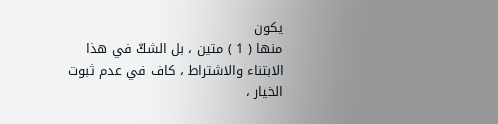يكون
منها ( 1 ) متين ، بل الشكّ في هذا الابتناء والاشتراط ، كاف في عدم ثبوت الخيار ،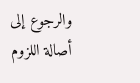والرجوع إلى أصالة اللزوم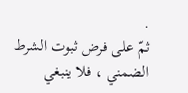.
ثمّ على فرض ثبوت الشرط الضمني ، فلا ينبغي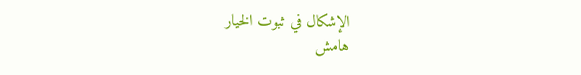الإشكال في ثبوت الخيار
هامش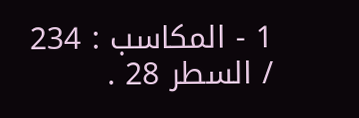1 - المكاسب : 234 / السطر 28 .